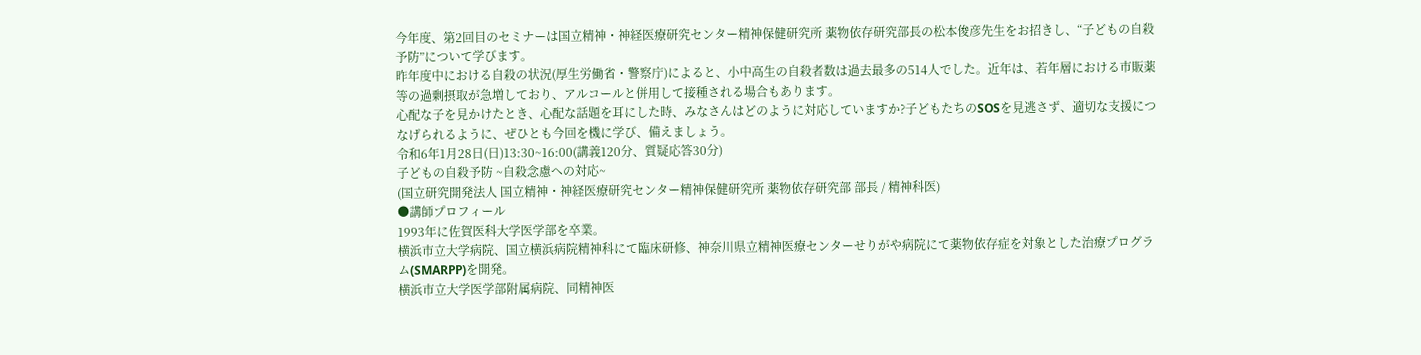今年度、第2回目のセミナーは国立精神・神経医療研究センター精神保健研究所 薬物依存研究部長の松本俊彦先生をお招きし、“子どもの自殺予防”について学びます。
昨年度中における自殺の状況(厚生労働省・警察庁)によると、小中高生の自殺者数は過去最多の514人でした。近年は、若年層における市販薬等の過剰摂取が急増しており、アルコールと併用して接種される場合もあります。
心配な子を見かけたとき、心配な話題を耳にした時、みなさんはどのように対応していますか?子どもたちのSOSを見逃さず、適切な支援につなげられるように、ぜひとも今回を機に学び、備えましょう。
令和6年1月28日(日)13:30~16:00(講義120分、質疑応答30分)
子どもの自殺予防 ~自殺念慮への対応~
(国立研究開発法人 国立精神・神経医療研究センター精神保健研究所 薬物依存研究部 部長 / 精神科医)
●講師プロフィール
1993年に佐賀医科大学医学部を卒業。
横浜市立大学病院、国立横浜病院精神科にて臨床研修、神奈川県立精神医療センターせりがや病院にて薬物依存症を対象とした治療プログラム(SMARPP)を開発。
横浜市立大学医学部附属病院、同精神医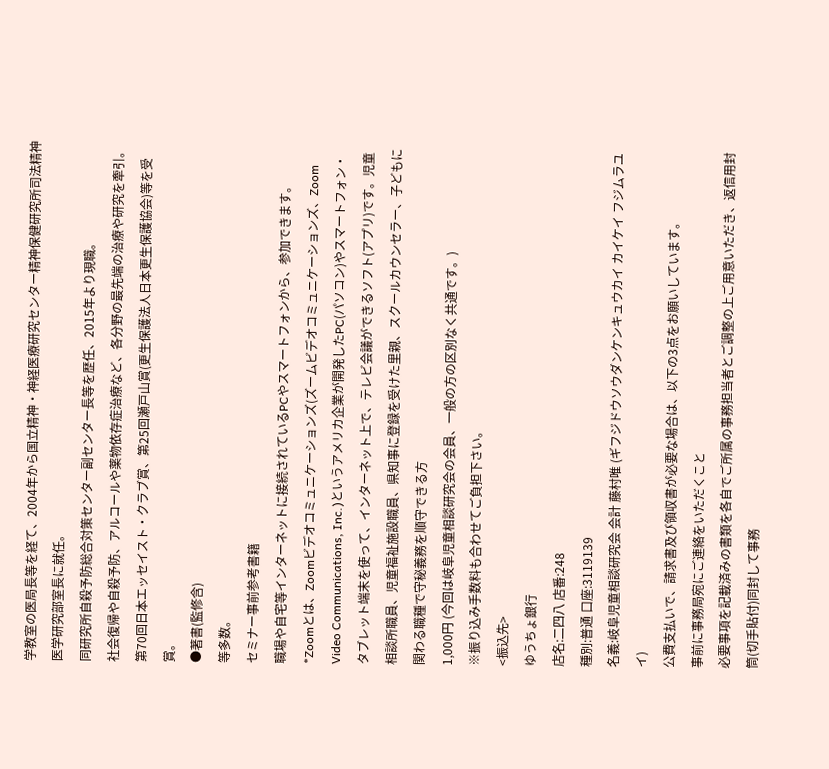学教室の医局長等を経て、2004年から国立精神・神経医療研究センター精神保健研究所司法精神医学研究部室長に就任。
同研究所自殺予防総合対策センター副センター長等を歴任、2015年より現職。
社会復帰や自殺予防、アルコールや薬物依存症治療など、各分野の最先端の治療や研究を牽引。
第70回日本エッセイスト・クラブ賞、第25回瀬戸山賞(更生保護法人日本更生保護協会)等を受賞。
●著書(監修含)
等多数。
セミナー事前参考書籍
職場や自宅等インターネットに接続されているPCやスマートフォンから、参加できます。
*Zoomとは、Zoomビデオコミュニケーションズ(ズームビデオコミュニケーションズ、Zoom Video Communications, Inc.)というアメリカ企業が開発したPC(パソコン)やスマートフォン・タブレット端末を使って、インターネット上で、テレビ会議ができるソフト(アプリ)です。児童相談所職員、児童福祉施設職員、県知事に登録を受けた里親、スクールカウンセラー、子どもに関わる職種で守秘義務を順守できる方
1,000円 (今回は岐阜児童相談研究会の会員、一般の方の区別なく共通です。)
※振り込み手数料も合わせてご負担下さい。
<振込先>
ゆうちょ銀行
店名:二四八 店番:248
種別:普通 口座:3119139
名義:岐阜児童相談研究会 会計 藤村唯 (ギフジドウソウダンケンキュウカイ カイケイ フジムラユイ)
公費支払いで、請求書及び領収書が必要な場合は、以下の3点をお願いしています。
事前に事務局宛にご連絡をいただくこと
必要事項を記載済みの書類を各自でご所属の事務担当者とご調整の上ご用意いただき、返信用封筒(切手貼付)同封して事務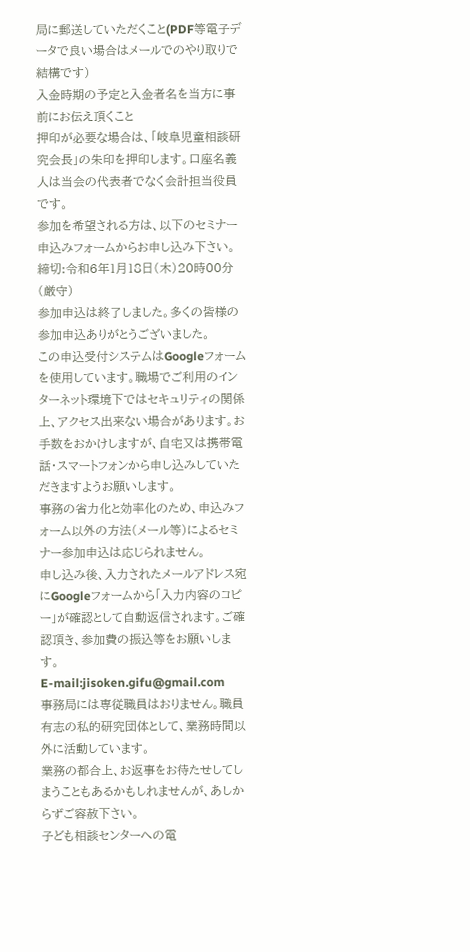局に郵送していただくこと(PDF等電子データで良い場合はメールでのやり取りで結構です)
入金時期の予定と入金者名を当方に事前にお伝え頂くこと
押印が必要な場合は、「岐阜児童相談研究会長」の朱印を押印します。口座名義人は当会の代表者でなく会計担当役員です。
参加を希望される方は、以下のセミナー申込みフォームからお申し込み下さい。
締切:令和6年1月18日(木)20時00分(厳守)
参加申込は終了しました。多くの皆様の参加申込ありがとうございました。
この申込受付システムはGoogleフォームを使用しています。職場でご利用のインターネット環境下ではセキュリティの関係上、アクセス出来ない場合があります。お手数をおかけしますが、自宅又は携帯電話・スマートフォンから申し込みしていただきますようお願いします。
事務の省力化と効率化のため、申込みフォーム以外の方法(メール等)によるセミナー参加申込は応じられません。
申し込み後、入力されたメールアドレス宛にGoogleフォームから「入力内容のコピー」が確認として自動返信されます。ご確認頂き、参加費の振込等をお願いします。
E-mail:jisoken.gifu@gmail.com
事務局には専従職員はおりません。職員有志の私的研究団体として、業務時間以外に活動しています。
業務の都合上、お返事をお待たせしてしまうこともあるかもしれませんが、あしからずご容赦下さい。
子ども相談センターへの電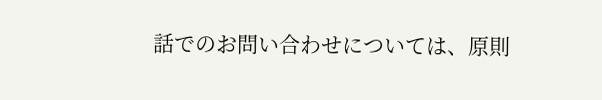話でのお問い合わせについては、原則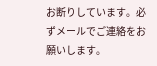お断りしています。必ずメールでご連絡をお願いします。